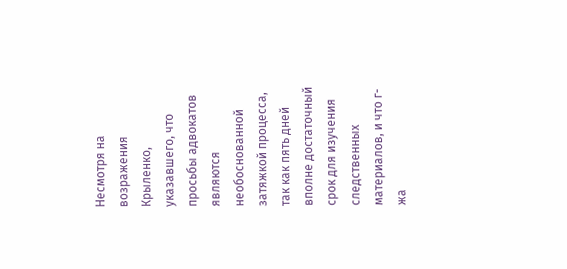Несмотря на возражения Крыленко, указавшего, что просьбы адвокатов являются необоснованной затяжкой процесса, так как пять дней вполне достаточный срок для изучения следственных материалов, и что г-жа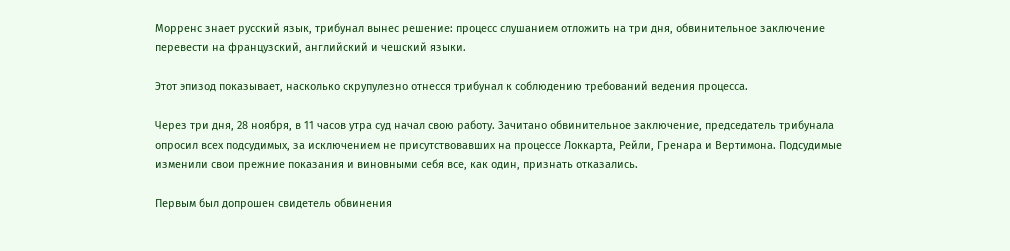Морренс знает русский язык, трибунал вынес решение: процесс слушанием отложить на три дня, обвинительное заключение перевести на французский, английский и чешский языки.

Этот эпизод показывает, насколько скрупулезно отнесся трибунал к соблюдению требований ведения процесса.

Через три дня, 28 ноября, в 11 часов утра суд начал свою работу. Зачитано обвинительное заключение, председатель трибунала опросил всех подсудимых, за исключением не присутствовавших на процессе Локкарта, Рейли, Гренара и Вертимона. Подсудимые изменили свои прежние показания и виновными себя все, как один, признать отказались.

Первым был допрошен свидетель обвинения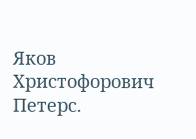Яков Христофорович Петерс.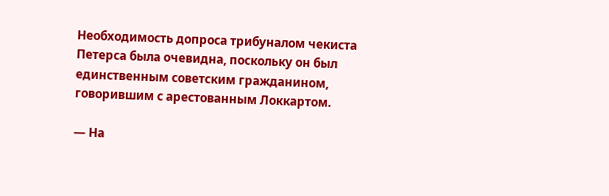Необходимость допроса трибуналом чекиста Петерса была очевидна, поскольку он был единственным советским гражданином, говорившим с арестованным Локкартом.

— На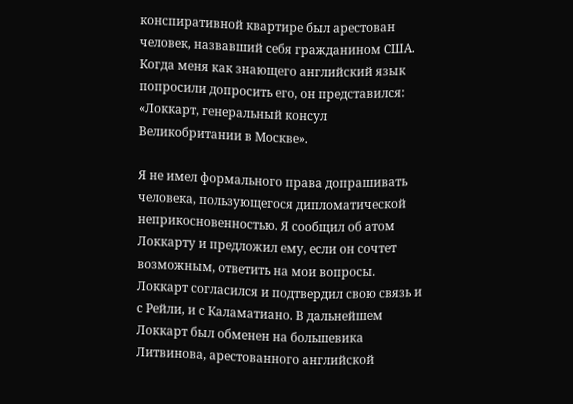конспиративной квартире был арестован человек, назвавший себя гражданином США. Когда меня как знающего английский язык попросили допросить его, он представился: «Локкарт, генеральный консул Великобритании в Москве».

Я не имел формального права допрашивать человека, пользующегося дипломатической неприкосновенностью. Я сообщил об атом Локкарту и предложил ему, если он сочтет возможным, ответить на мои вопросы. Локкарт согласился и подтвердил свою связь и с Рейли, и с Каламатиано. В дальнейшем Локкарт был обменен на большевика Литвинова, арестованного английской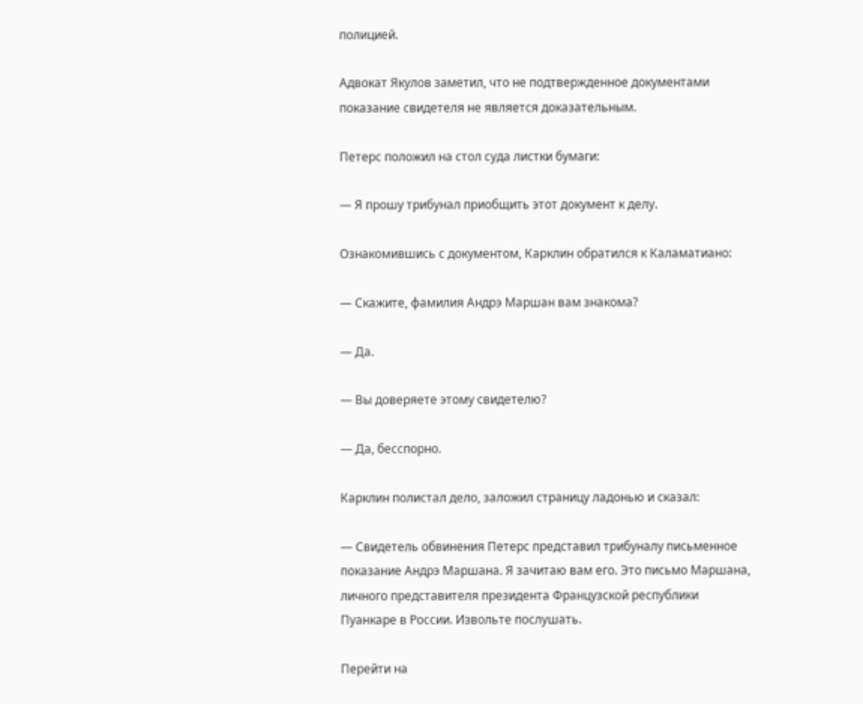полицией.

Адвокат Якулов заметил, что не подтвержденное документами показание свидетеля не является доказательным.

Петерс положил на стол суда листки бумаги:

— Я прошу трибунал приобщить этот документ к делу.

Ознакомившись с документом, Карклин обратился к Каламатиано:

— Скажите, фамилия Андрэ Маршан вам знакома?

— Да.

— Вы доверяете этому свидетелю?

— Да, бесспорно.

Карклин полистал дело, заложил страницу ладонью и сказал:

— Свидетель обвинения Петерс представил трибуналу письменное показание Андрэ Маршана. Я зачитаю вам его. Это письмо Маршана, личного представителя президента Французской республики Пуанкаре в России. Извольте послушать.

Перейти на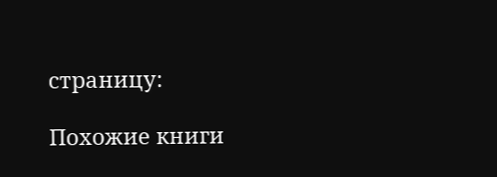страницу:

Похожие книги